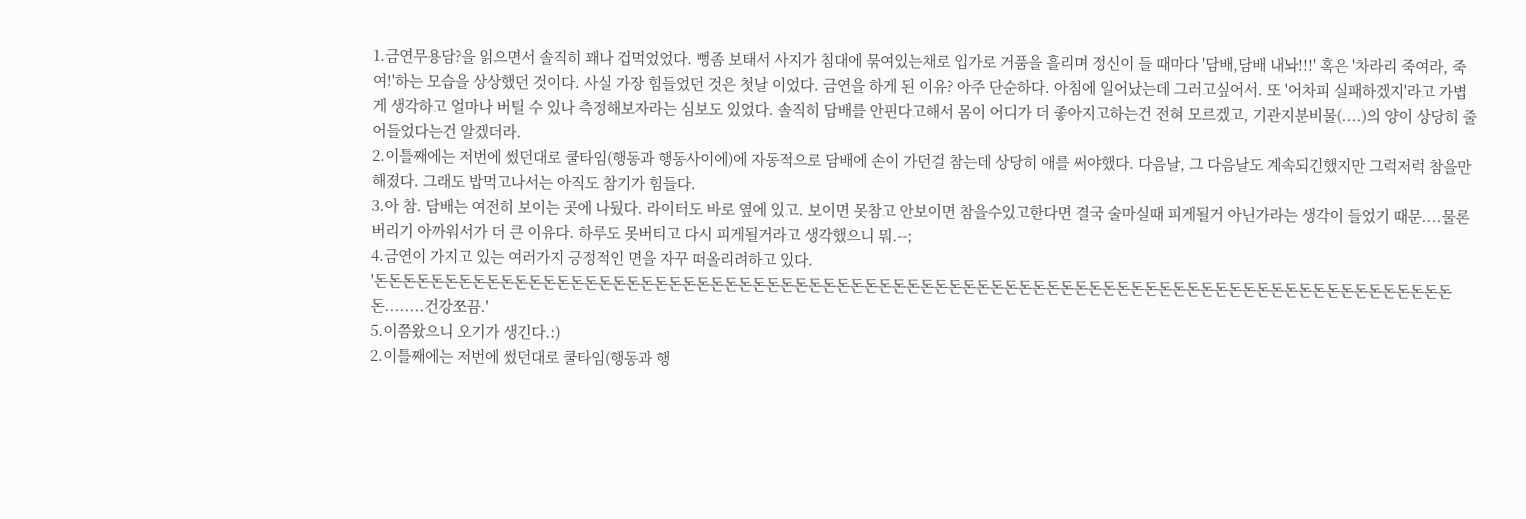1.금연무용담?을 읽으면서 솔직히 꽤나 겁먹었었다. 뻥좀 보태서 사지가 침대에 묶여있는채로 입가로 거품을 흘리며 정신이 들 때마다 '담배,담배 내놔!!!' 혹은 '차라리 죽여라, 죽여!'하는 모습을 상상했던 것이다. 사실 가장 힘들었던 것은 첫날 이었다. 금연을 하게 된 이유? 아주 단순하다. 아침에 일어났는데 그러고싶어서. 또 '어차피 실패하겠지'라고 가볍게 생각하고 얼마나 버틸 수 있나 측정해보자라는 심보도 있었다. 솔직히 담배를 안핀다고해서 몸이 어디가 더 좋아지고하는건 전혀 모르겠고, 기관지분비물(....)의 양이 상당히 줄어들었다는건 알겠더라.
2.이틀째에는 저번에 썼던대로 쿨타임(행동과 행동사이에)에 자동적으로 담배에 손이 가던걸 참는데 상당히 애를 써야했다. 다음날, 그 다음날도 계속되긴했지만 그럭저럭 참을만해졌다. 그래도 밥먹고나서는 아직도 참기가 힘들다.
3.아 참. 담배는 여전히 보이는 곳에 나뒀다. 라이터도 바로 옆에 있고. 보이면 못참고 안보이면 참을수있고한다면 결국 술마실때 피게될거 아닌가라는 생각이 들었기 때문....물론 버리기 아까워서가 더 큰 이유다. 하루도 못버티고 다시 피게될거라고 생각했으니 뭐.--;
4.금연이 가지고 있는 여러가지 긍정적인 면을 자꾸 떠올리려하고 있다.
'돈돈돈돈돈돈돈돈돈돈돈돈돈돈돈돈돈돈돈돈돈돈돈돈돈돈돈돈돈돈돈돈돈돈돈돈돈돈돈돈돈돈돈돈돈돈돈돈돈돈돈돈돈돈돈돈돈돈돈돈돈돈돈돈돈돈돈돈돈돈돈돈돈돈돈돈돈돈........건강쪼끔.'
5.이쯤왔으니 오기가 생긴다.:)
2.이틀째에는 저번에 썼던대로 쿨타임(행동과 행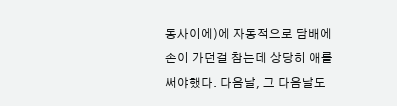동사이에)에 자동적으로 담배에 손이 가던걸 참는데 상당히 애를 써야했다. 다음날, 그 다음날도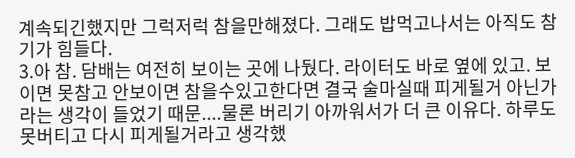계속되긴했지만 그럭저럭 참을만해졌다. 그래도 밥먹고나서는 아직도 참기가 힘들다.
3.아 참. 담배는 여전히 보이는 곳에 나뒀다. 라이터도 바로 옆에 있고. 보이면 못참고 안보이면 참을수있고한다면 결국 술마실때 피게될거 아닌가라는 생각이 들었기 때문....물론 버리기 아까워서가 더 큰 이유다. 하루도 못버티고 다시 피게될거라고 생각했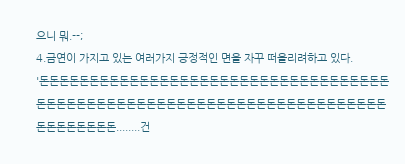으니 뭐.--;
4.금연이 가지고 있는 여러가지 긍정적인 면을 자꾸 떠올리려하고 있다.
'돈돈돈돈돈돈돈돈돈돈돈돈돈돈돈돈돈돈돈돈돈돈돈돈돈돈돈돈돈돈돈돈돈돈돈돈돈돈돈돈돈돈돈돈돈돈돈돈돈돈돈돈돈돈돈돈돈돈돈돈돈돈돈돈돈돈돈돈돈돈돈돈돈돈돈돈돈돈........건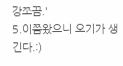강쪼끔.'
5.이쯤왔으니 오기가 생긴다.:)